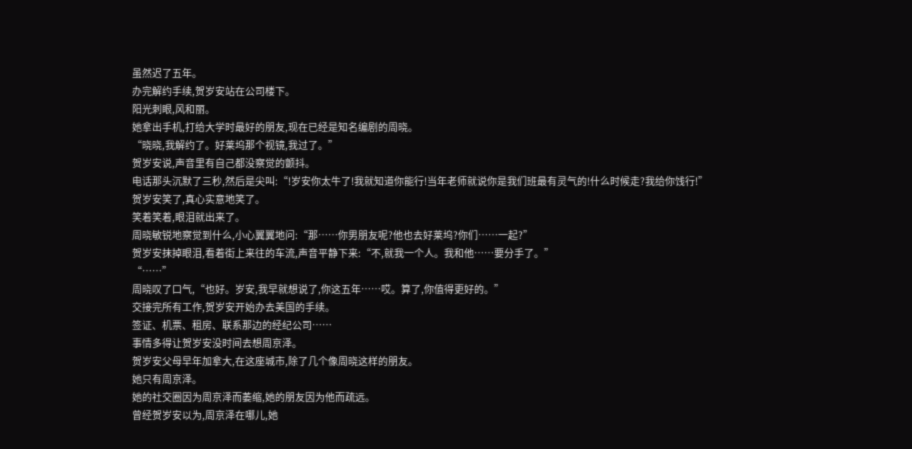虽然迟了五年。
办完解约手续,贺岁安站在公司楼下。
阳光刺眼,风和丽。
她拿出手机,打给大学时最好的朋友,现在已经是知名编剧的周晓。
“晓晓,我解约了。好莱坞那个视镜,我过了。”
贺岁安说,声音里有自己都没察觉的颤抖。
电话那头沉默了三秒,然后是尖叫:“!岁安你太牛了!我就知道你能行!当年老师就说你是我们班最有灵气的!什么时候走?我给你饯行!”
贺岁安笑了,真心实意地笑了。
笑着笑着,眼泪就出来了。
周晓敏锐地察觉到什么,小心翼翼地问:“那……你男朋友呢?他也去好莱坞?你们……一起?”
贺岁安抹掉眼泪,看着街上来往的车流,声音平静下来:“不,就我一个人。我和他……要分手了。”
“……”
周晓叹了口气,“也好。岁安,我早就想说了,你这五年……哎。算了,你值得更好的。”
交接完所有工作,贺岁安开始办去美国的手续。
签证、机票、租房、联系那边的经纪公司……
事情多得让贺岁安没时间去想周京泽。
贺岁安父母早年加拿大,在这座城市,除了几个像周晓这样的朋友。
她只有周京泽。
她的社交圈因为周京泽而萎缩,她的朋友因为他而疏远。
曾经贺岁安以为,周京泽在哪儿,她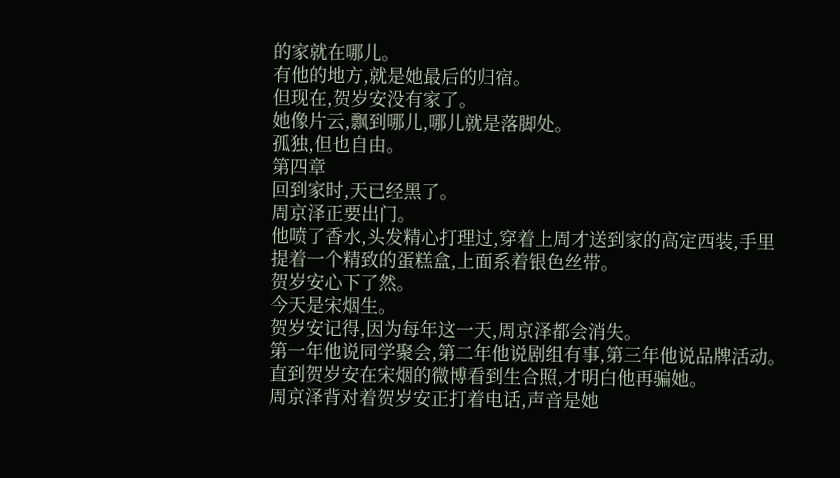的家就在哪儿。
有他的地方,就是她最后的归宿。
但现在,贺岁安没有家了。
她像片云,飘到哪儿,哪儿就是落脚处。
孤独,但也自由。
第四章
回到家时,天已经黑了。
周京泽正要出门。
他喷了香水,头发精心打理过,穿着上周才送到家的高定西装,手里提着一个精致的蛋糕盒,上面系着银色丝带。
贺岁安心下了然。
今天是宋烟生。
贺岁安记得,因为每年这一天,周京泽都会消失。
第一年他说同学聚会,第二年他说剧组有事,第三年他说品牌活动。
直到贺岁安在宋烟的微博看到生合照,才明白他再骗她。
周京泽背对着贺岁安正打着电话,声音是她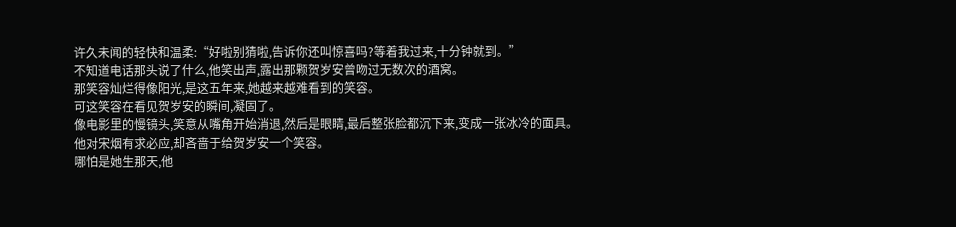许久未闻的轻快和温柔:“好啦别猜啦,告诉你还叫惊喜吗?等着我过来,十分钟就到。”
不知道电话那头说了什么,他笑出声,露出那颗贺岁安曾吻过无数次的酒窝。
那笑容灿烂得像阳光,是这五年来,她越来越难看到的笑容。
可这笑容在看见贺岁安的瞬间,凝固了。
像电影里的慢镜头,笑意从嘴角开始消退,然后是眼睛,最后整张脸都沉下来,变成一张冰冷的面具。
他对宋烟有求必应,却吝啬于给贺岁安一个笑容。
哪怕是她生那天,他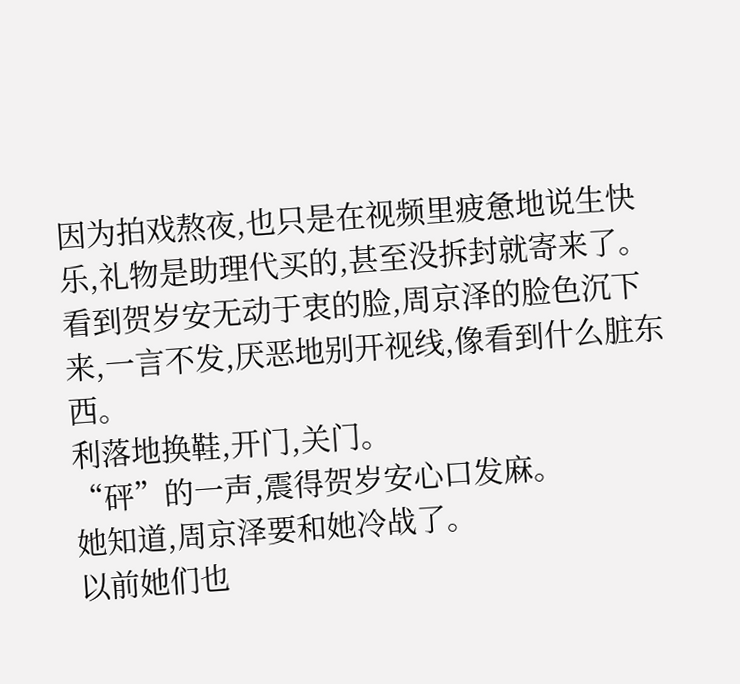因为拍戏熬夜,也只是在视频里疲惫地说生快乐,礼物是助理代买的,甚至没拆封就寄来了。
看到贺岁安无动于衷的脸,周京泽的脸色沉下来,一言不发,厌恶地别开视线,像看到什么脏东西。
利落地换鞋,开门,关门。
“砰”的一声,震得贺岁安心口发麻。
她知道,周京泽要和她冷战了。
以前她们也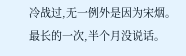冷战过,无一例外是因为宋烟。
最长的一次,半个月没说话。